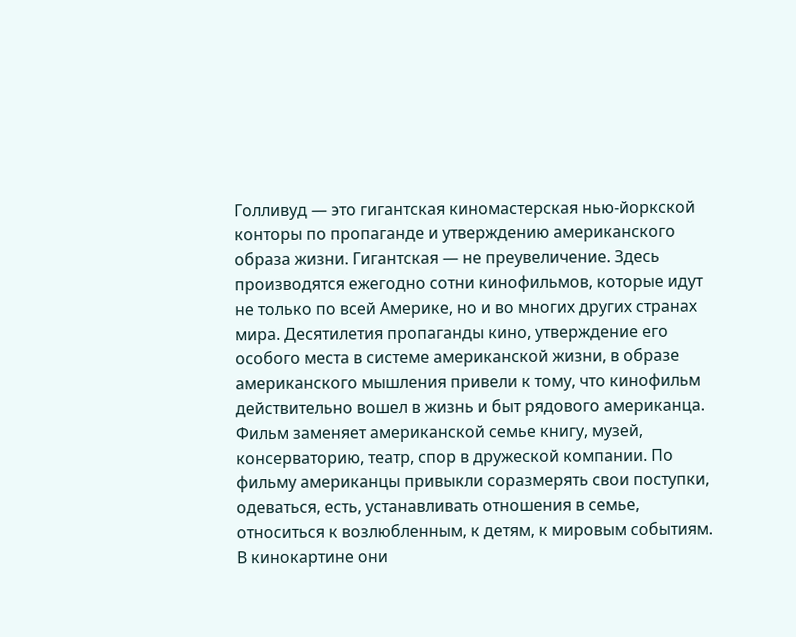Голливуд — это гигантская киномастерская нью-йоркской конторы по пропаганде и утверждению американского образа жизни. Гигантская — не преувеличение. Здесь производятся ежегодно сотни кинофильмов, которые идут не только по всей Америке, но и во многих других странах мира. Десятилетия пропаганды кино, утверждение его особого места в системе американской жизни, в образе американского мышления привели к тому, что кинофильм действительно вошел в жизнь и быт рядового американца.
Фильм заменяет американской семье книгу, музей, консерваторию, театр, спор в дружеской компании. По фильму американцы привыкли соразмерять свои поступки, одеваться, есть, устанавливать отношения в семье, относиться к возлюбленным, к детям, к мировым событиям. В кинокартине они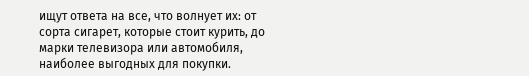ищут ответа на все, что волнует их: от сорта сигарет, которые стоит курить, до марки телевизора или автомобиля, наиболее выгодных для покупки.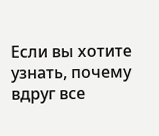Если вы хотите узнать, почему вдруг все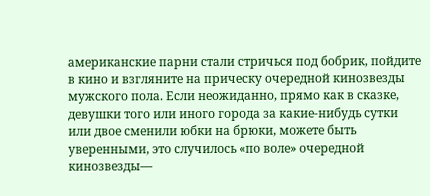американские парни стали стричься под бобрик, пойдите в кино и взгляните на прическу очередной кинозвезды мужского пола. Если неожиданно, прямо как в сказке, девушки того или иного города за какие-нибудь сутки или двое сменили юбки на брюки, можете быть уверенными, это случилось «по воле» очередной кинозвезды—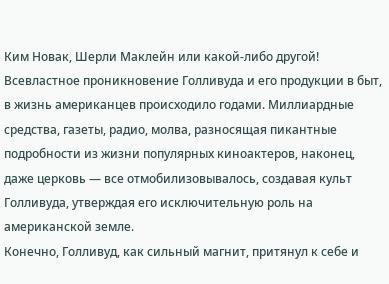Ким Новак, Шерли Маклейн или какой-либо другой!
Всевластное проникновение Голливуда и его продукции в быт, в жизнь американцев происходило годами. Миллиардные средства, газеты, радио, молва, разносящая пикантные подробности из жизни популярных киноактеров, наконец, даже церковь — все отмобилизовывалось, создавая культ Голливуда, утверждая его исключительную роль на американской земле.
Конечно, Голливуд, как сильный магнит, притянул к себе и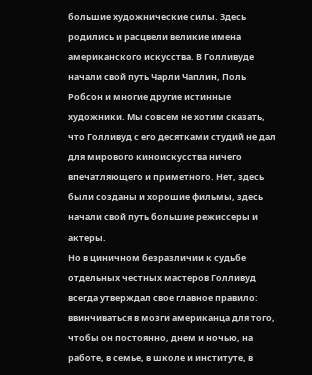большие художнические силы. Здесь родились и расцвели великие имена американского искусства. В Голливуде начали свой путь Чарли Чаплин, Поль Робсон и многие другие истинные художники. Мы совсем не хотим сказать, что Голливуд с его десятками студий не дал для мирового киноискусства ничего впечатляющего и приметного. Нет, здесь были созданы и хорошие фильмы, здесь начали свой путь большие режиссеры и актеры.
Но в циничном безразличии к судьбе отдельных честных мастеров Голливуд всегда утверждал свое главное правило: ввинчиваться в мозги американца для того, чтобы он постоянно, днем и ночью, на работе, в семье, в школе и институте, в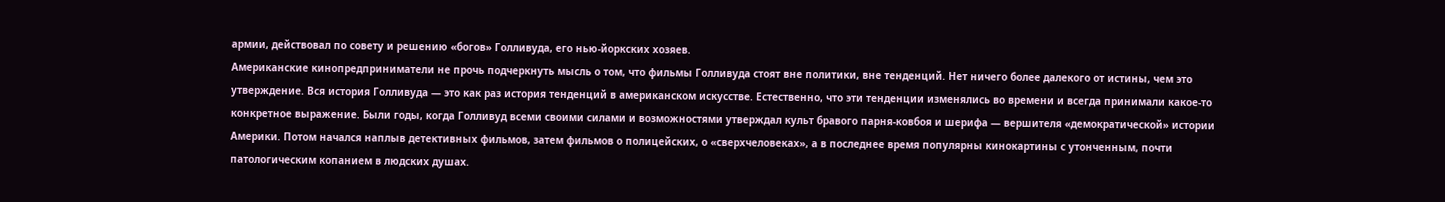армии, действовал по совету и решению «богов» Голливуда, его нью-йоркских хозяев.
Американские кинопредприниматели не прочь подчеркнуть мысль о том, что фильмы Голливуда стоят вне политики, вне тенденций. Нет ничего более далекого от истины, чем это утверждение. Вся история Голливуда — это как раз история тенденций в американском искусстве. Естественно, что эти тенденции изменялись во времени и всегда принимали какое-то конкретное выражение. Были годы, когда Голливуд всеми своими силами и возможностями утверждал культ бравого парня-ковбоя и шерифа — вершителя «демократической» истории Америки. Потом начался наплыв детективных фильмов, затем фильмов о полицейских, о «сверхчеловеках», а в последнее время популярны кинокартины с утонченным, почти патологическим копанием в людских душах.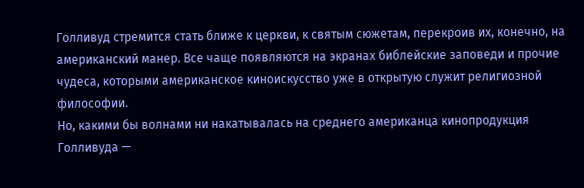Голливуд стремится стать ближе к церкви, к святым сюжетам, перекроив их, конечно, на американский манер. Все чаще появляются на экранах библейские заповеди и прочие чудеса, которыми американское киноискусство уже в открытую служит религиозной философии.
Но, какими бы волнами ни накатывалась на среднего американца кинопродукция Голливуда —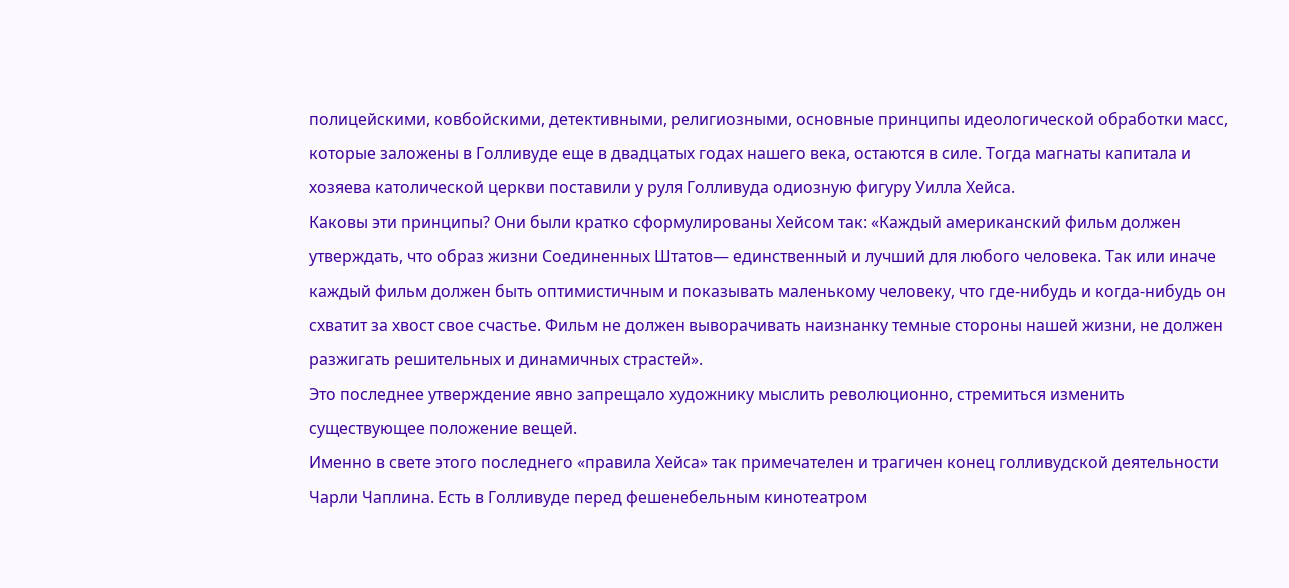полицейскими, ковбойскими, детективными, религиозными, основные принципы идеологической обработки масс, которые заложены в Голливуде еще в двадцатых годах нашего века, остаются в силе. Тогда магнаты капитала и хозяева католической церкви поставили у руля Голливуда одиозную фигуру Уилла Хейса.
Каковы эти принципы? Они были кратко сформулированы Хейсом так: «Каждый американский фильм должен утверждать, что образ жизни Соединенных Штатов— единственный и лучший для любого человека. Так или иначе каждый фильм должен быть оптимистичным и показывать маленькому человеку, что где-нибудь и когда-нибудь он схватит за хвост свое счастье. Фильм не должен выворачивать наизнанку темные стороны нашей жизни, не должен разжигать решительных и динамичных страстей».
Это последнее утверждение явно запрещало художнику мыслить революционно, стремиться изменить существующее положение вещей.
Именно в свете этого последнего «правила Хейса» так примечателен и трагичен конец голливудской деятельности Чарли Чаплина. Есть в Голливуде перед фешенебельным кинотеатром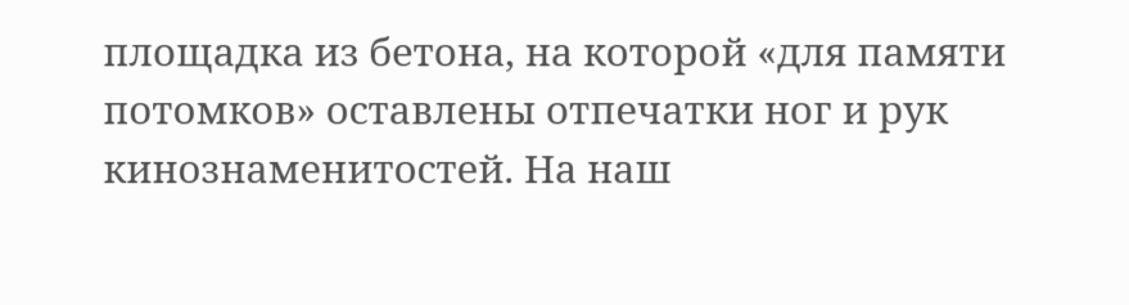площадка из бетона, на которой «для памяти потомков» оставлены отпечатки ног и рук кинознаменитостей. На наш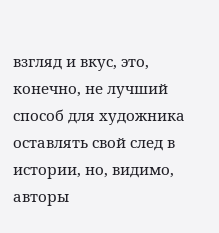взгляд и вкус, это, конечно, не лучший способ для художника оставлять свой след в истории, но, видимо, авторы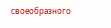своеобразного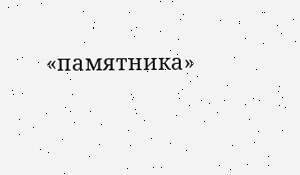«памятника»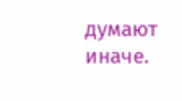думают иначе.